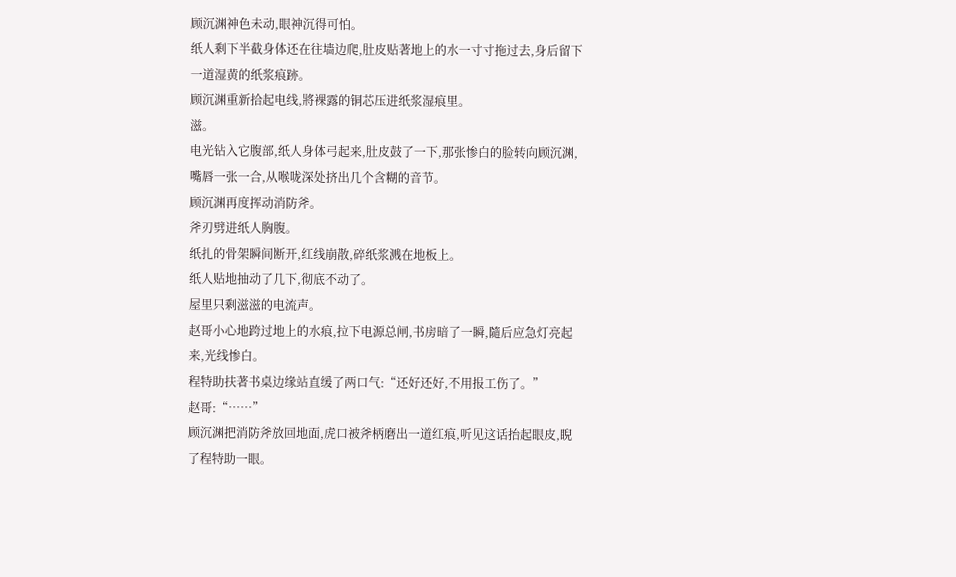顾沉渊神色未动,眼神沉得可怕。
纸人剩下半截身体还在往墙边爬,肚皮贴著地上的水一寸寸拖过去,身后留下一道湿黄的纸浆痕跡。
顾沉渊重新拾起电线,將裸露的铜芯压进纸浆湿痕里。
滋。
电光钻入它腹部,纸人身体弓起来,肚皮鼓了一下,那张惨白的脸转向顾沉渊,嘴唇一张一合,从喉咙深处挤出几个含糊的音节。
顾沉渊再度挥动消防斧。
斧刃劈进纸人胸腹。
纸扎的骨架瞬间断开,红线崩散,碎纸浆溅在地板上。
纸人贴地抽动了几下,彻底不动了。
屋里只剩滋滋的电流声。
赵哥小心地跨过地上的水痕,拉下电源总闸,书房暗了一瞬,隨后应急灯亮起来,光线惨白。
程特助扶著书桌边缘站直缓了两口气:“还好还好,不用报工伤了。”
赵哥:“……”
顾沉渊把消防斧放回地面,虎口被斧柄磨出一道红痕,听见这话抬起眼皮,睨了程特助一眼。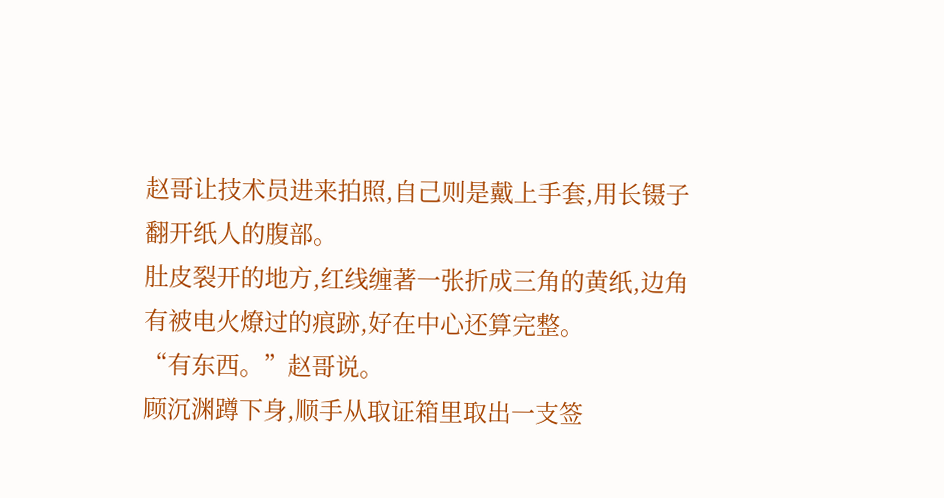赵哥让技术员进来拍照,自己则是戴上手套,用长镊子翻开纸人的腹部。
肚皮裂开的地方,红线缠著一张折成三角的黄纸,边角有被电火燎过的痕跡,好在中心还算完整。
“有东西。”赵哥说。
顾沉渊蹲下身,顺手从取证箱里取出一支签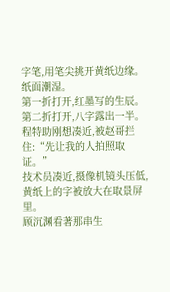字笔,用笔尖挑开黄纸边缘。
纸面潮湿。
第一折打开,红墨写的生辰。
第二折打开,八字露出一半。
程特助刚想凑近,被赵哥拦住:“先让我的人拍照取证。”
技术员凑近,摄像机镜头压低,黄纸上的字被放大在取景屏里。
顾沉渊看著那串生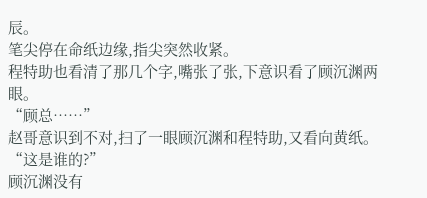辰。
笔尖停在命纸边缘,指尖突然收紧。
程特助也看清了那几个字,嘴张了张,下意识看了顾沉渊两眼。
“顾总……”
赵哥意识到不对,扫了一眼顾沉渊和程特助,又看向黄纸。
“这是谁的?”
顾沉渊没有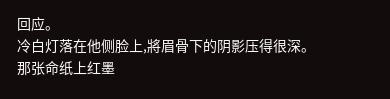回应。
冷白灯落在他侧脸上,將眉骨下的阴影压得很深。
那张命纸上红墨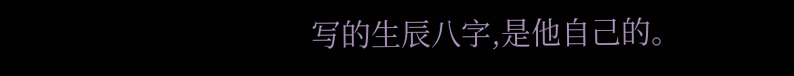写的生辰八字,是他自己的。